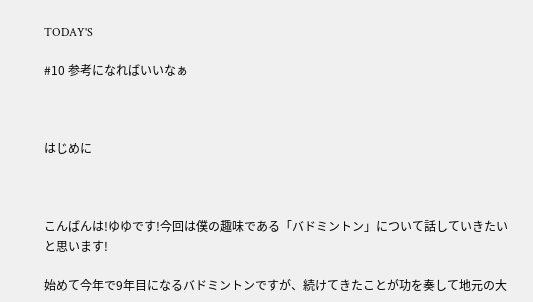TODAY'S

#10 参考になればいいなぁ



はじめに



こんばんは!ゆゆです!今回は僕の趣味である「バドミントン」について話していきたいと思います!

始めて今年で9年目になるバドミントンですが、続けてきたことが功を奏して地元の大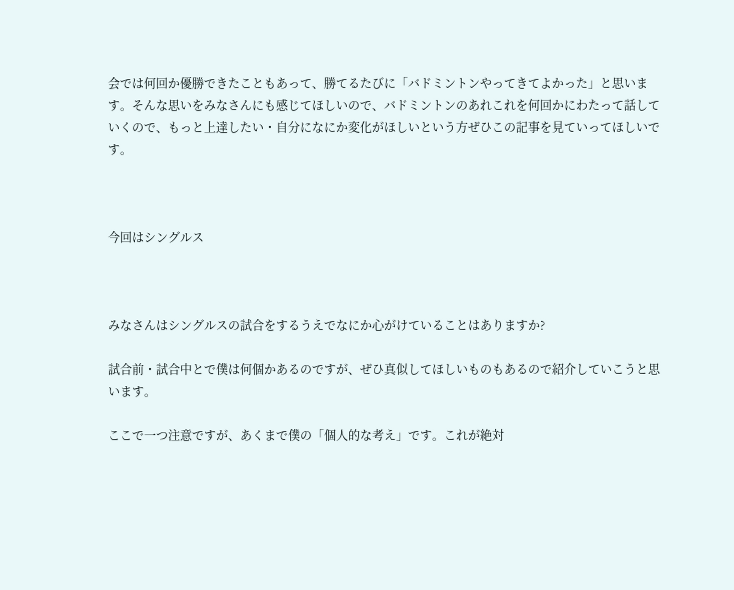会では何回か優勝できたこともあって、勝てるたびに「バドミントンやってきてよかった」と思います。そんな思いをみなさんにも感じてほしいので、バドミントンのあれこれを何回かにわたって話していくので、もっと上達したい・自分になにか変化がほしいという方ぜひこの記事を見ていってほしいです。



今回はシングルス



みなさんはシングルスの試合をするうえでなにか心がけていることはありますか?

試合前・試合中とで僕は何個かあるのですが、ぜひ真似してほしいものもあるので紹介していこうと思います。

ここで一つ注意ですが、あくまで僕の「個人的な考え」です。これが絶対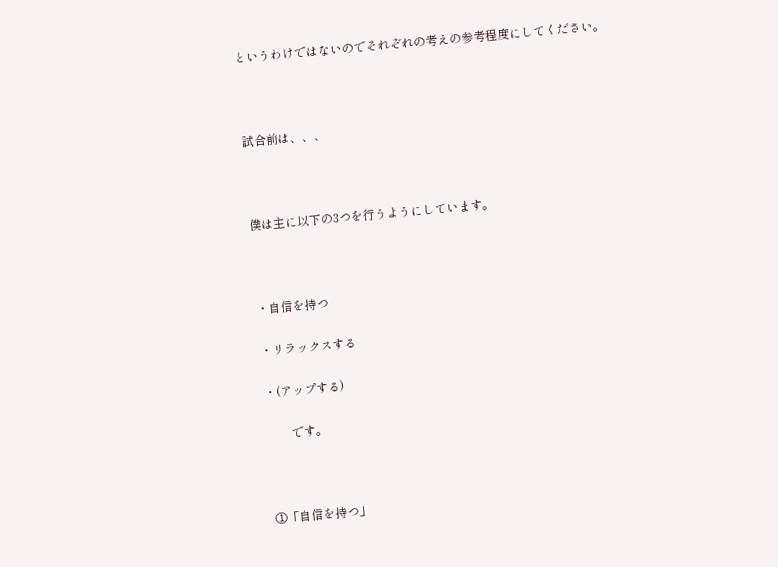というわけではないのでそれぞれの考えの参考程度にしてください。



試合前は、、、



僕は主に以下の3つを行うようにしています。



・自信を持つ

・リラックスする

・(アップする)

        です。



①「自信を持つ」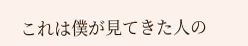これは僕が見てきた人の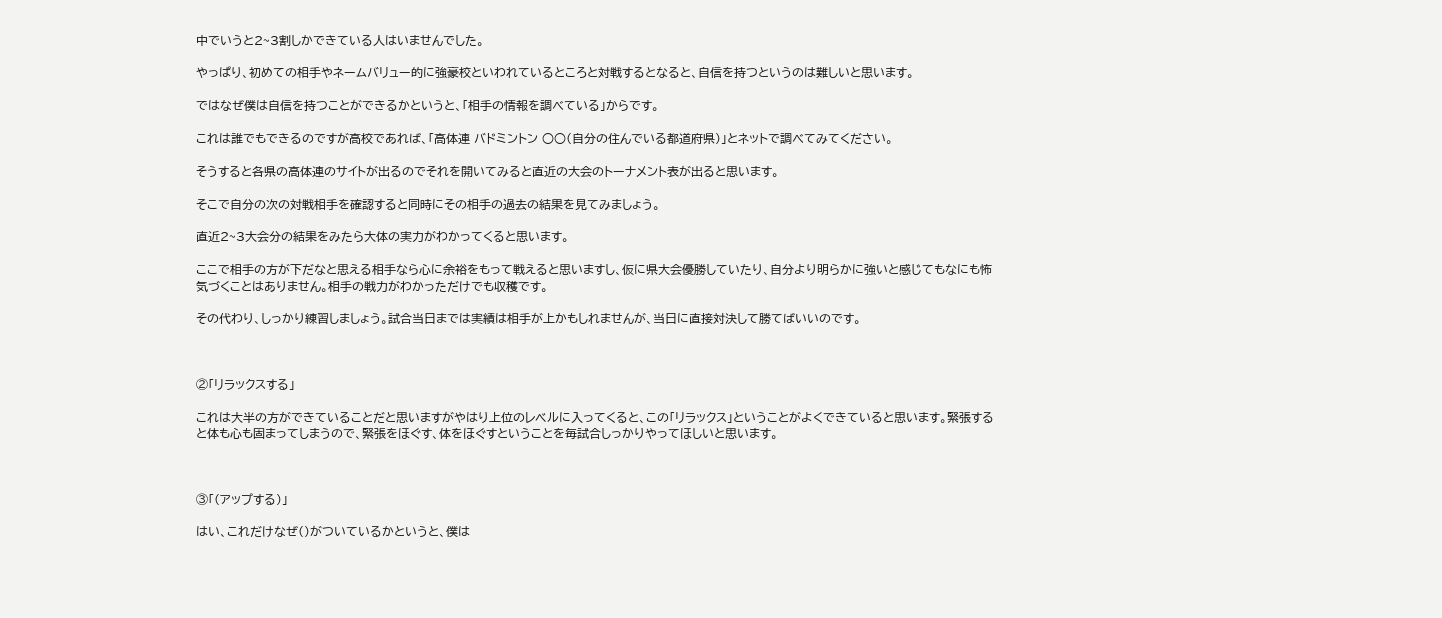中でいうと2~3割しかできている人はいませんでした。

やっぱり、初めての相手やネームバリュー的に強豪校といわれているところと対戦するとなると、自信を持つというのは難しいと思います。

ではなぜ僕は自信を持つことができるかというと、「相手の情報を調べている」からです。

これは誰でもできるのですが高校であれば、「高体連 バドミントン ○○(自分の住んでいる都道府県)」とネットで調べてみてください。

そうすると各県の高体連のサイトが出るのでそれを開いてみると直近の大会のトーナメント表が出ると思います。

そこで自分の次の対戦相手を確認すると同時にその相手の過去の結果を見てみましょう。

直近2~3大会分の結果をみたら大体の実力がわかってくると思います。

ここで相手の方が下だなと思える相手なら心に余裕をもって戦えると思いますし、仮に県大会優勝していたり、自分より明らかに強いと感じてもなにも怖気づくことはありません。相手の戦力がわかっただけでも収穫です。

その代わり、しっかり練習しましょう。試合当日までは実績は相手が上かもしれませんが、当日に直接対決して勝てばいいのです。



②「リラックスする」

これは大半の方ができていることだと思いますがやはり上位のレベルに入ってくると、この「リラックス」ということがよくできていると思います。緊張すると体も心も固まってしまうので、緊張をほぐす、体をほぐすということを毎試合しっかりやってほしいと思います。



③「(アップする)」

はい、これだけなぜ()がついているかというと、僕は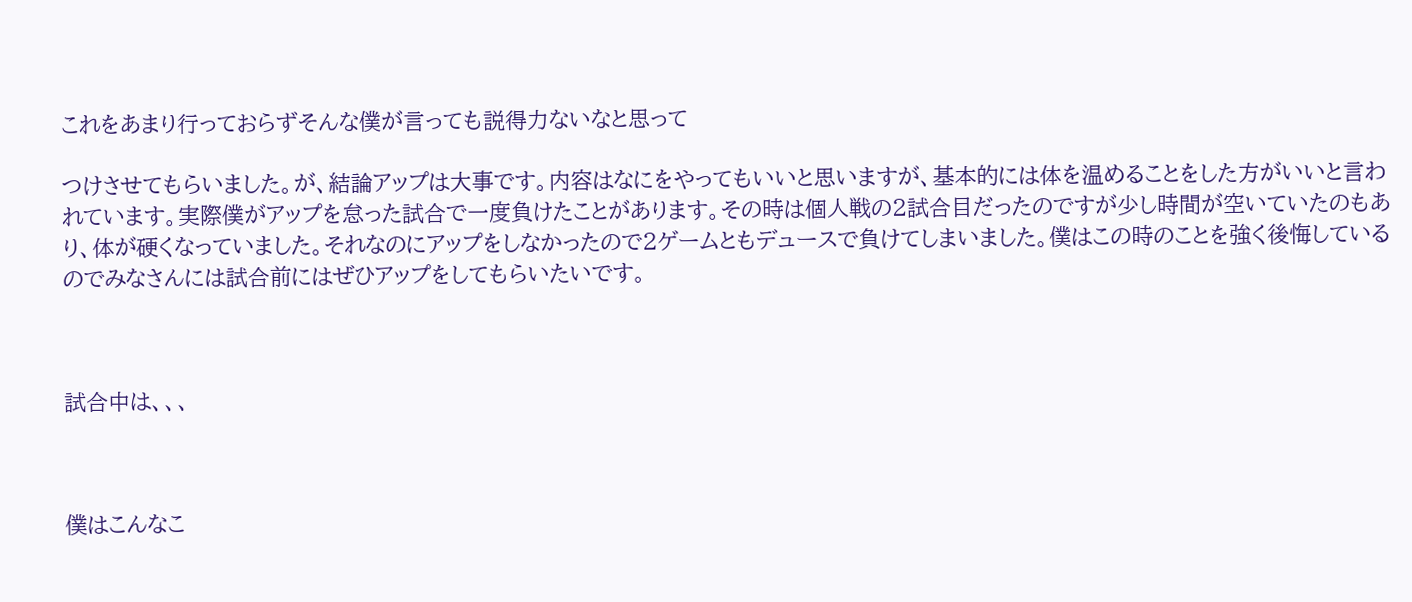これをあまり行っておらずそんな僕が言っても説得力ないなと思って

つけさせてもらいました。が、結論アップは大事です。内容はなにをやってもいいと思いますが、基本的には体を温めることをした方がいいと言われています。実際僕がアップを怠った試合で一度負けたことがあります。その時は個人戦の2試合目だったのですが少し時間が空いていたのもあり、体が硬くなっていました。それなのにアップをしなかったので2ゲームともデュースで負けてしまいました。僕はこの時のことを強く後悔しているのでみなさんには試合前にはぜひアップをしてもらいたいです。



試合中は、、、



僕はこんなこ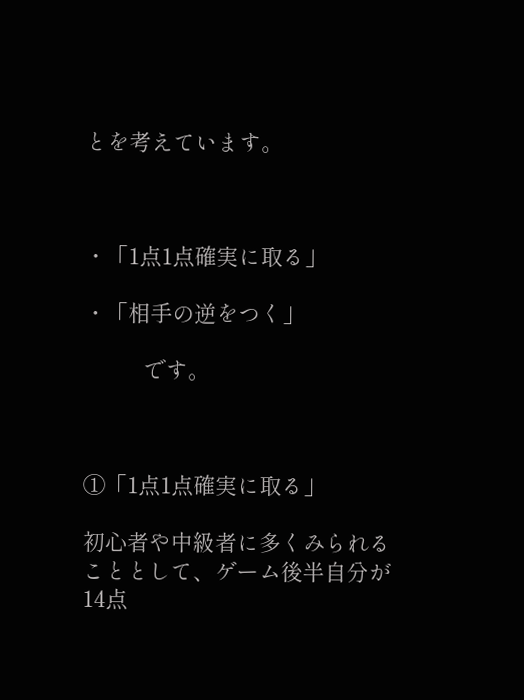とを考えています。



・「1点1点確実に取る」

・「相手の逆をつく」

          です。



①「1点1点確実に取る」

初心者や中級者に多くみられることとして、ゲーム後半自分が14点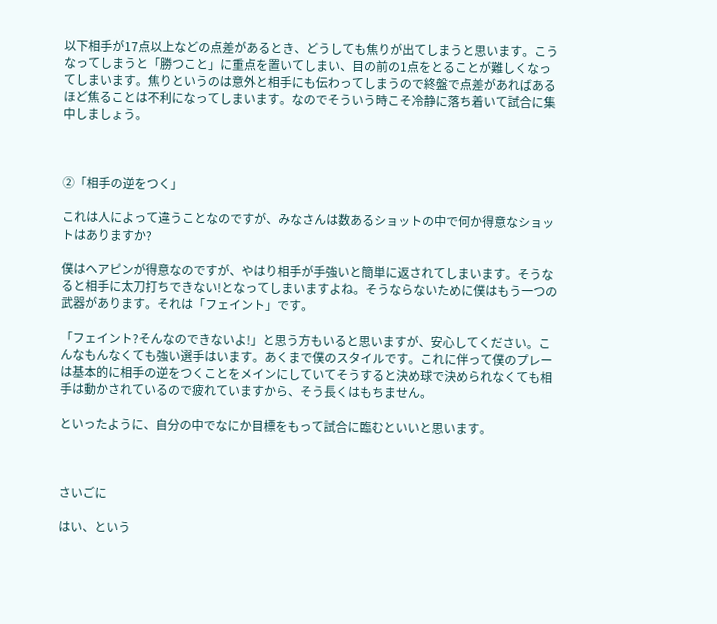以下相手が17点以上などの点差があるとき、どうしても焦りが出てしまうと思います。こうなってしまうと「勝つこと」に重点を置いてしまい、目の前の1点をとることが難しくなってしまいます。焦りというのは意外と相手にも伝わってしまうので終盤で点差があればあるほど焦ることは不利になってしまいます。なのでそういう時こそ冷静に落ち着いて試合に集中しましょう。



②「相手の逆をつく」

これは人によって違うことなのですが、みなさんは数あるショットの中で何か得意なショットはありますか?

僕はヘアピンが得意なのですが、やはり相手が手強いと簡単に返されてしまいます。そうなると相手に太刀打ちできない!となってしまいますよね。そうならないために僕はもう一つの武器があります。それは「フェイント」です。

「フェイント?そんなのできないよ!」と思う方もいると思いますが、安心してください。こんなもんなくても強い選手はいます。あくまで僕のスタイルです。これに伴って僕のプレーは基本的に相手の逆をつくことをメインにしていてそうすると決め球で決められなくても相手は動かされているので疲れていますから、そう長くはもちません。

といったように、自分の中でなにか目標をもって試合に臨むといいと思います。



さいごに

はい、という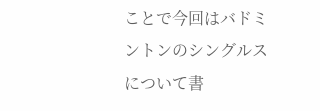ことで今回はバドミントンのシングルスについて書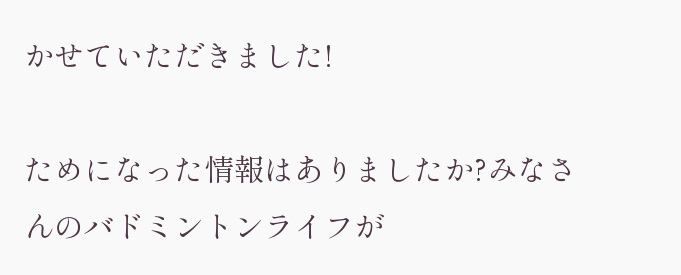かせていただきました!

ためになった情報はありましたか?みなさんのバドミントンライフが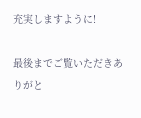充実しますように!

最後までご覧いただきありがと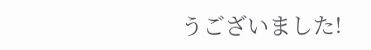うございました!